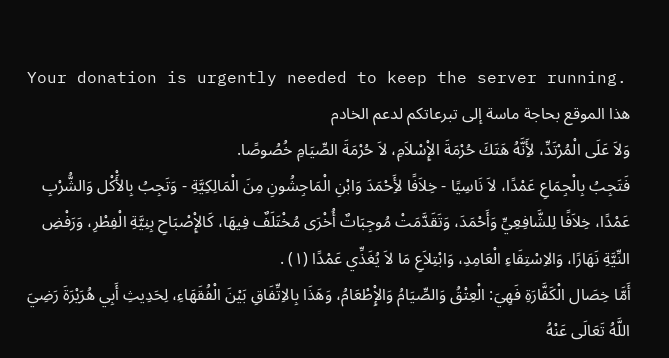Your donation is urgently needed to keep the server running.
هذا الموقع بحاجة ماسة إلى تبرعاتكم لدعم الخادم
وَلاَ عَلَى الْمُرْتَدِّ، لأَِنَّهُ هَتَكَ حُرْمَةَ الإِْسْلاَمِ، لاَ حُرْمَةَ الصِّيَامِ خُصُوصًا.
فَتَجِبُ بِالْجِمَاعِ عَمْدًا، لاَ نَاسِيًا - خِلاَفًا لأَِحْمَدَ وَابْنِ الْمَاجِشُونِ مِنَ الْمَالِكِيَّةِ - وَتَجِبُ بِالأَْكْل وَالشُّرْبِ عَمْدًا، خِلاَفًا لِلشَّافِعِيِّ وَأَحْمَدَ، وَتَقَدَّمَتْ مُوجِبَاتٌ أُخْرَى مُخْتَلَفٌ فِيهَا، كَالإِْصْبَاحِ بِنِيَّةِ الْفِطْرِ، وَرَفْضِ النِّيَّةِ نَهَارًا، وَالاِسْتِقَاءِ الْعَامِدِ، وَابْتِلاَعِ مَا لاَ يُغَذِّي عَمْدًا (١) .
أَمَّا خِصَال الْكَفَّارَةِ فَهِيَ: الْعِتْقُ وَالصِّيَامُ وَالإِْطْعَامُ، وَهَذَا بِالاِتِّفَاقِ بَيْنَ الْفُقَهَاءِ، لِحَدِيثِ أَبِي هُرَيْرَةَ رَضِيَ اللَّهُ تَعَالَى عَنْهُ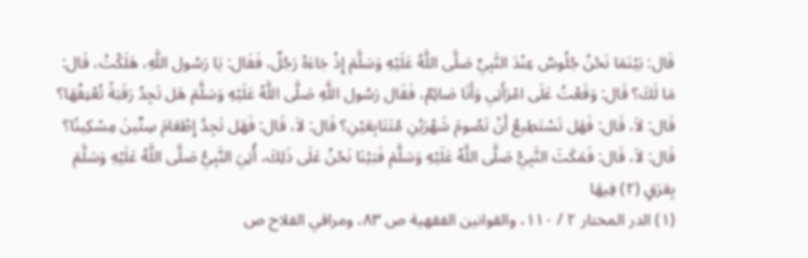قَال: بَيْنَمَا نَحْنُ جُلُوسٌ عِنْدَ النَّبِيِّ صَلَّى اللَّهُ عَلَيْهِ وَسَلَّمَ إِذْ جَاءَهُ رَجُلٌ، فَقَال: يَا رَسُول اللَّهِ، هَلَكْتُ، قَال: مَا لَكَ؟ قَال: وَقَعْتُ عَلَى امْرَأَتِي وَأَنَا صَائِمٌ، فَقَال رَسُول اللَّهِ صَلَّى اللَّهُ عَلَيْهِ وَسَلَّمَ هَل تَجِدُ رَقَبَةً تُعْتِقُهَا؟ قَال: لاَ، قَال: فَهَل تَسْتَطِيعُ أَنْ تَصُومَ شَهْرَيْنِ مُتَتَابِعَيْنِ؟ قَال: لاَ، قَال: فَهَل تَجِدُ إِطْعَامَ سِتِّينَ مِسْكِينًا؟ قَال: لاَ، قَال: فَمَكَثَ النَّبِيُّ صَلَّى اللَّهُ عَلَيْهِ وَسَلَّمَ فَبَيْنَا نَحْنُ عَلَى ذَلِكَ، أُتِيَ النَّبِيُّ صَلَّى اللَّهُ عَلَيْهِ وَسَلَّمَ بِعَرَقٍ (٢) فِيهَا
(١) الدر المختار ٢ / ١١٠، والقوانين الفقهية ص ٨٣، ومراقي الفلاح ص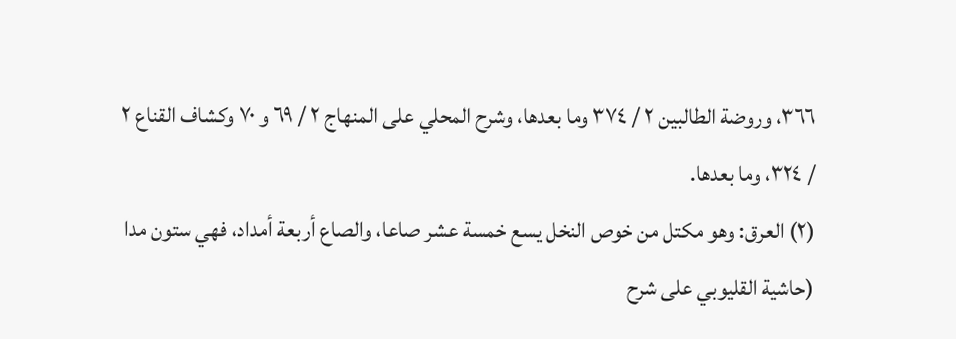٣٦٦، وروضة الطالبين ٢ / ٣٧٤ وما بعدها، وشرح المحلي على المنهاج ٢ / ٦٩ و ٧٠ وكشاف القناع ٢ / ٣٢٤، وما بعدها.
(٢) العرق: وهو مكتل من خوص النخل يسع خمسة عشر صاعا، والصاع أربعة أمداد، فهي ستون مدا (حاشية القليوبي على شرح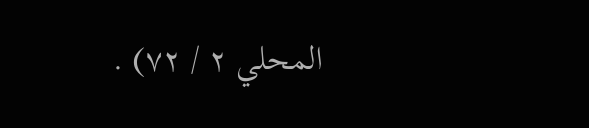المحلي ٢ / ٧٢) .